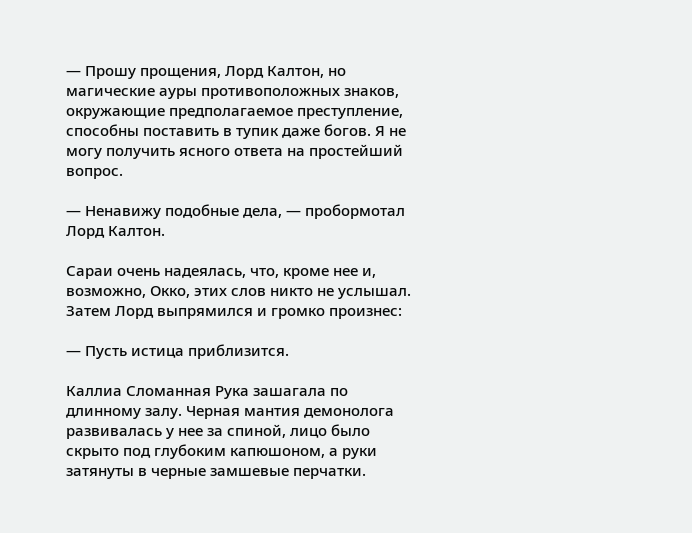— Прошу прощения, Лорд Калтон, но магические ауры противоположных знаков, окружающие предполагаемое преступление, способны поставить в тупик даже богов. Я не могу получить ясного ответа на простейший вопрос.

— Ненавижу подобные дела, — пробормотал Лорд Калтон.

Сараи очень надеялась, что, кроме нее и, возможно, Окко, этих слов никто не услышал. Затем Лорд выпрямился и громко произнес:

— Пусть истица приблизится.

Каллиа Сломанная Рука зашагала по длинному залу. Черная мантия демонолога развивалась у нее за спиной, лицо было скрыто под глубоким капюшоном, а руки затянуты в черные замшевые перчатки.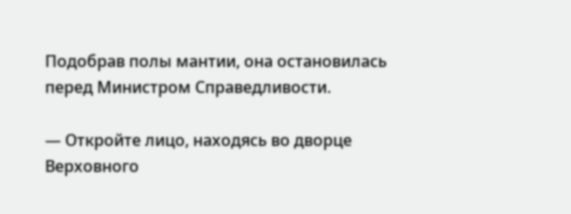Подобрав полы мантии, она остановилась перед Министром Справедливости.

— Откройте лицо, находясь во дворце Верховного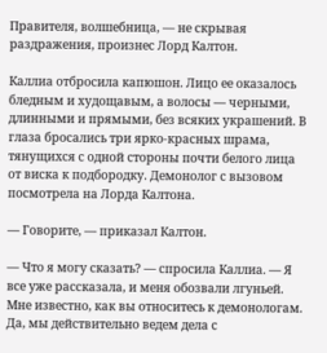Правителя, волшебница, — не скрывая раздражения, произнес Лорд Калтон.

Каллиа отбросила капюшон. Лицо ее оказалось бледным и худощавым, а волосы — черными, длинными и прямыми, без всяких украшений. В глаза бросались три ярко-красных шрама, тянущихся с одной стороны почти белого лица от виска к подбородку. Демонолог с вызовом посмотрела на Лорда Калтона.

— Говорите, — приказал Калтон.

— Что я могу сказать? — спросила Каллиа. — Я все уже рассказала, и меня обозвали лгуньей. Мне известно, как вы относитесь к демонологам. Да, мы действительно ведем дела с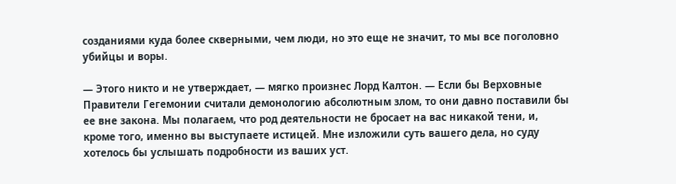созданиями куда более скверными, чем люди, но это еще не значит, то мы все поголовно убийцы и воры.

— Этого никто и не утверждает, — мягко произнес Лорд Калтон. — Если бы Верховные Правители Гегемонии считали демонологию абсолютным злом, то они давно поставили бы ее вне закона. Мы полагаем, что род деятельности не бросает на вас никакой тени, и, кроме того, именно вы выступаете истицей. Мне изложили суть вашего дела, но суду хотелось бы услышать подробности из ваших уст.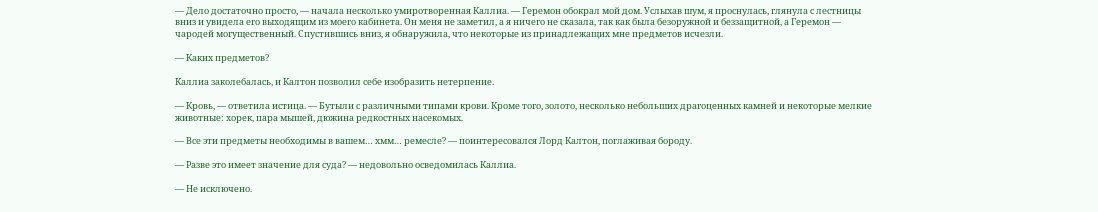— Дело достаточно просто, — начала несколько умиротворенная Каллиа. — Геремон обокрал мой дом. Услыхав шум, я проснулась, глянула с лестницы вниз и увидела его выходящим из моего кабинета. Он меня не заметил, а я ничего не сказала, так как была безоружной и беззащитной, а Геремон — чародей могущественный. Спустившись вниз, я обнаружила, что некоторые из принадлежащих мне предметов исчезли.

— Каких предметов?

Каллиа заколебалась, и Калтон позволил себе изобразить нетерпение.

— Кровь, — ответила истица. — Бутыли с различными типами крови. Кроме того, золото, несколько небольших драгоценных камней и некоторые мелкие животные: хорек, пара мышей, дюжина редкостных насекомых.

— Все эти предметы необходимы в вашем… хмм… ремесле? — поинтересовался Лорд Калтон, поглаживая бороду.

— Разве это имеет значение для суда? — недовольно осведомилась Каллиа.

— Не исключено.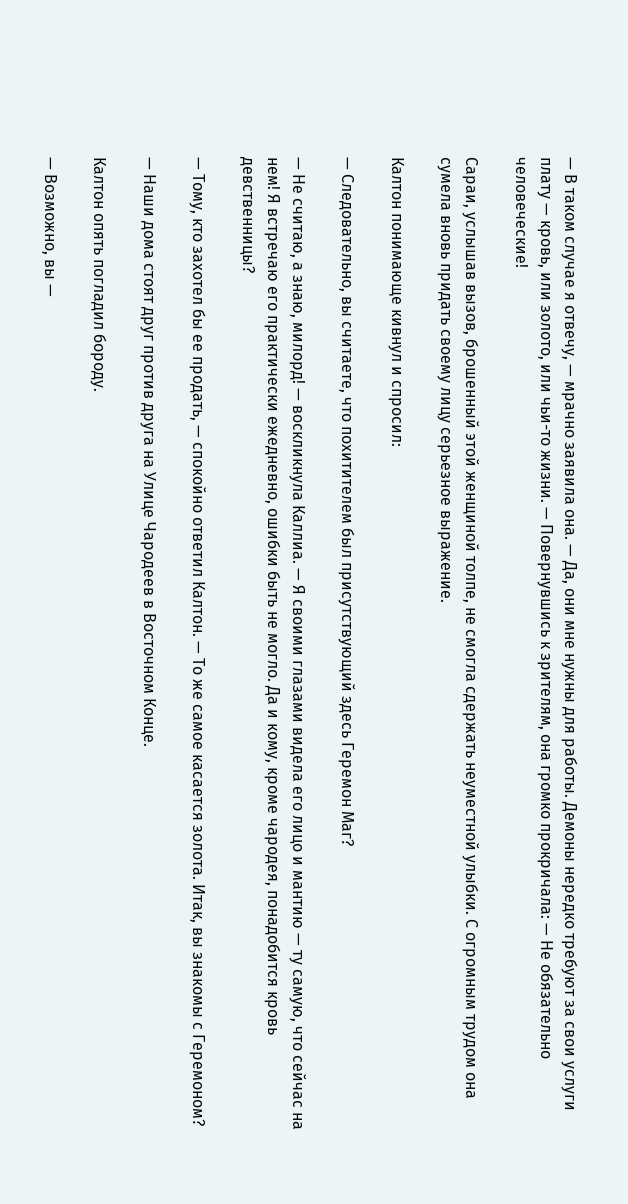— В таком случае я отвечу, — мрачно заявила она. — Да, они мне нужны для работы. Демоны нередко требуют за свои услуги плату — кровь, или золото, или чьи-то жизни. — Повернувшись к зрителям, она громко прокричала: — Не обязательно человеческие!

Сараи, услышав вызов, брошенный этой женщиной толпе, не смогла сдержать неуместной улыбки. С огромным трудом она сумела вновь придать своему лицу серьезное выражение.

Калтон понимающе кивнул и спросил:

— Следовательно, вы считаете, что похитителем был присутствующий здесь Геремон Маг?

— Не считаю, а знаю, милорд! — воскликнула Каллиа. — Я своими глазами видела его лицо и мантию — ту самую, что сейчас на нем! Я встречаю его практически ежедневно, ошибки быть не могло. Да и кому, кроме чародея, понадобится кровь девственницы?

— Тому, кто захотел бы ее продать, — спокойно ответил Калтон. — То же самое касается золота. Итак, вы знакомы с Геремоном?

— Наши дома стоят друг против друга на Улице Чародеев в Восточном Конце.

Калтон опять погладил бороду.

— Возможно, вы —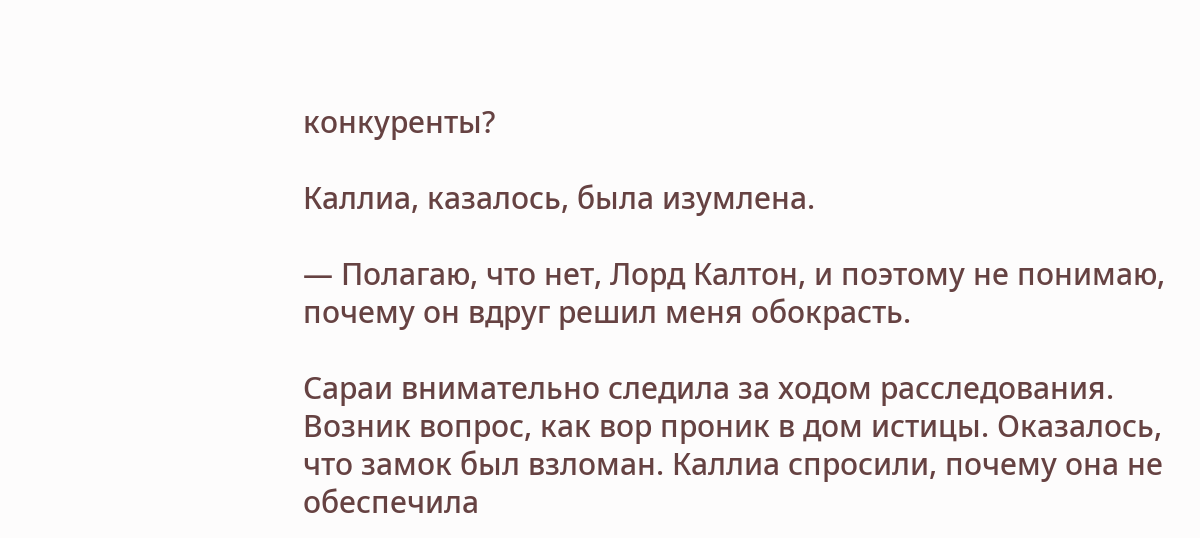конкуренты?

Каллиа, казалось, была изумлена.

— Полагаю, что нет, Лорд Калтон, и поэтому не понимаю, почему он вдруг решил меня обокрасть.

Сараи внимательно следила за ходом расследования. Возник вопрос, как вор проник в дом истицы. Оказалось, что замок был взломан. Каллиа спросили, почему она не обеспечила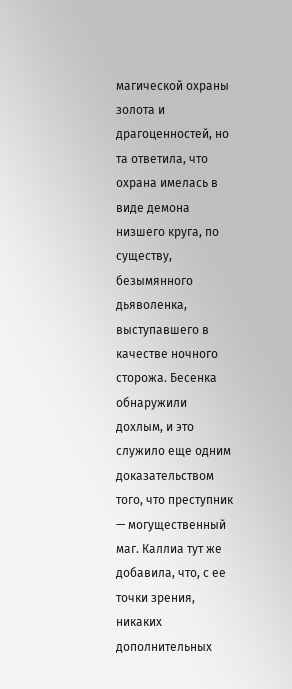магической охраны золота и драгоценностей, но та ответила, что охрана имелась в виде демона низшего круга, по существу, безымянного дьяволенка, выступавшего в качестве ночного сторожа. Бесенка обнаружили дохлым, и это служило еще одним доказательством того, что преступник — могущественный маг. Каллиа тут же добавила, что, с ее точки зрения, никаких дополнительных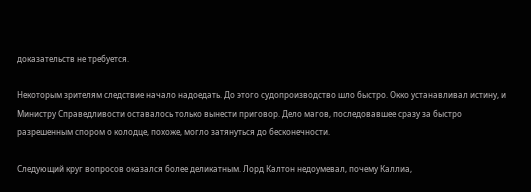доказательств не требуется.

Некоторым зрителям следствие начало надоедать. До этого судопроизводство шло быстро. Окко устанавливал истину, и Министру Справедливости оставалось только вынести приговор. Дело магов, последовавшее сразу за быстро разрешенным спором о колодце, похоже, могло затянуться до бесконечности.

Следующий круг вопросов оказался более деликатным. Лорд Калтон недоумевал, почему Каллиа,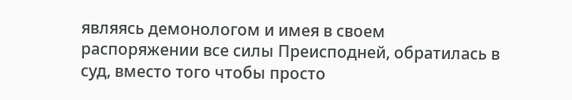являясь демонологом и имея в своем распоряжении все силы Преисподней, обратилась в суд, вместо того чтобы просто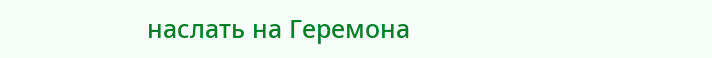наслать на Геремона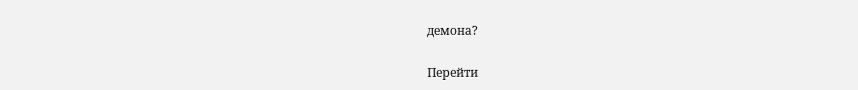демона?

Перейти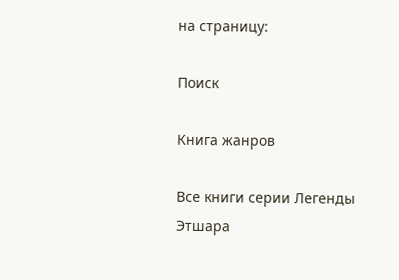на страницу:

Поиск

Книга жанров

Все книги серии Легенды Этшара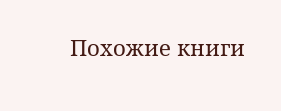Похожие книги